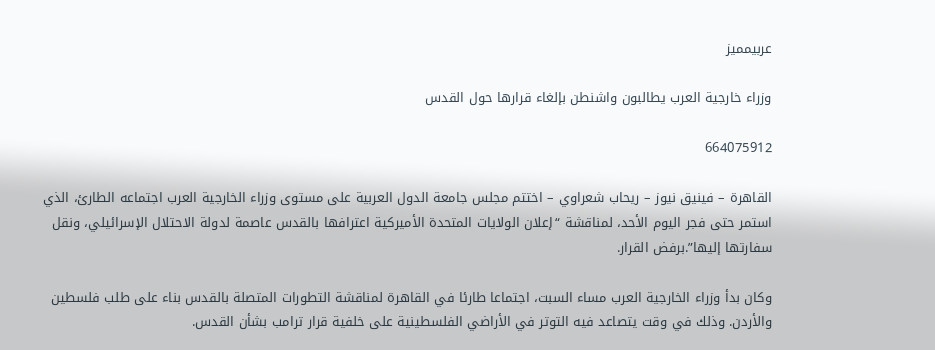عربيمميز

وزراء خارجية العرب يطالبون واشنطن بإلغاء قرارها حول القدس

664075912

القاهرة – فينيق نيوز – ريحاب شعراوي – اختتم مجلس جامعة الدول العربية على مستوى وزراء الخارجية العرب اجتماعه الطارئ، الذي استمر حتى فجر اليوم الأحد، لمناقشة “إعلان الولايات المتحدة الأميركية اعترافها بالقدس عاصمة لدولة الاحتلال الإسرائيلي، ونقل سفارتها إليها”.برفض القرار.

وكان بدأ وزراء الخارجية العرب مساء السبت، اجتماعا طارئا في القاهرة لمناقشة التطورات المتصلة بالقدس بناء على طلب فلسطين والأردن. وذلك في وقت يتصاعد فيه التوتر في الأراضي الفلسطينية على خلفية قرار ترامب بشأن القدس.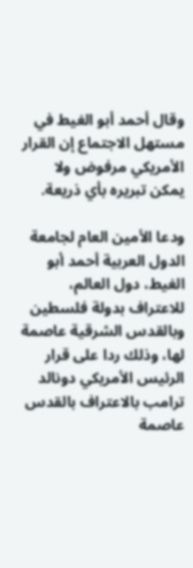وقال أحمد أبو الغيط في مستهل الاجتماع إن القرار الأمريكي مرفوض ولا يمكن تبريره بأي ذريعة.

ودعا الأمين العام لجامعة الدول العربية أحمد أبو الغيط، دول العالم، للاعتراف بدولة فلسطين وبالقدس الشرقية عاصمة لها، وذلك ردا على قرار الرئيس الأمريكي دونالد ترامب بالاعتراف بالقدس عاصمة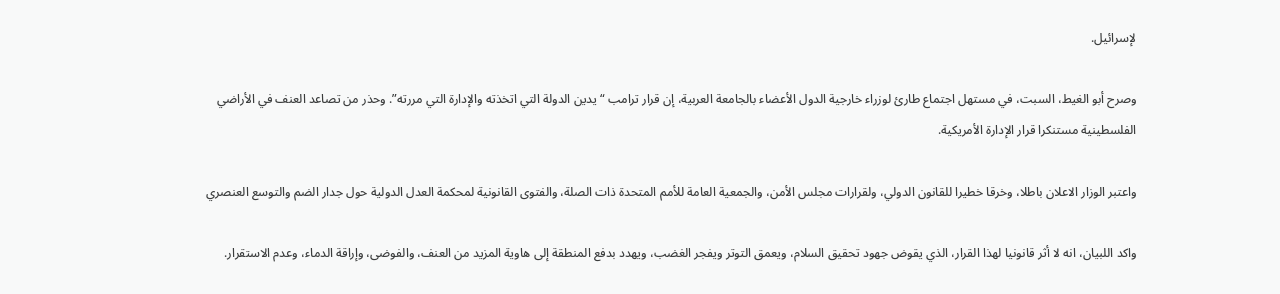لإسرائيل.

وصرح أبو الغيط، السبت، في مستهل اجتماع طارئ لوزراء خارجية الدول الأعضاء بالجامعة العربية، إن قرار ترامب “يدين الدولة التي اتخذته والإدارة التي مررته”. وحذر من تصاعد العنف في الأراضي الفلسطينية مستنكرا قرار الإدارة الأمريكية.

واعتبر الوزار الاعلان باطلا، وخرقا خطيرا للقانون الدولي، ولقرارات مجلس الأمن، والجمعية العامة للأمم المتحدة ذات الصلة، والفتوى القانونية لمحكمة العدل الدولية حول جدار الضم والتوسع العنصري

واكد اللبيان، انه لا أثر قانونيا لهذا القرار، الذي يقوض جهود تحقيق السلام، ويعمق التوتر ويفجر الغضب، ويهدد بدفع المنطقة إلى هاوية المزيد من العنف، والفوضى، وإراقة الدماء، وعدم الاستقرار.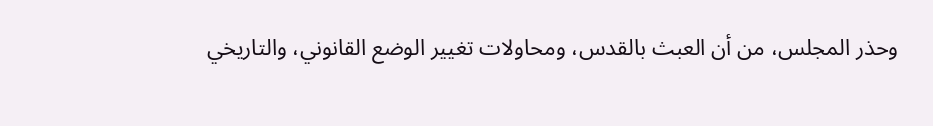وحذر المجلس، من أن العبث بالقدس، ومحاولات تغيير الوضع القانوني، والتاريخي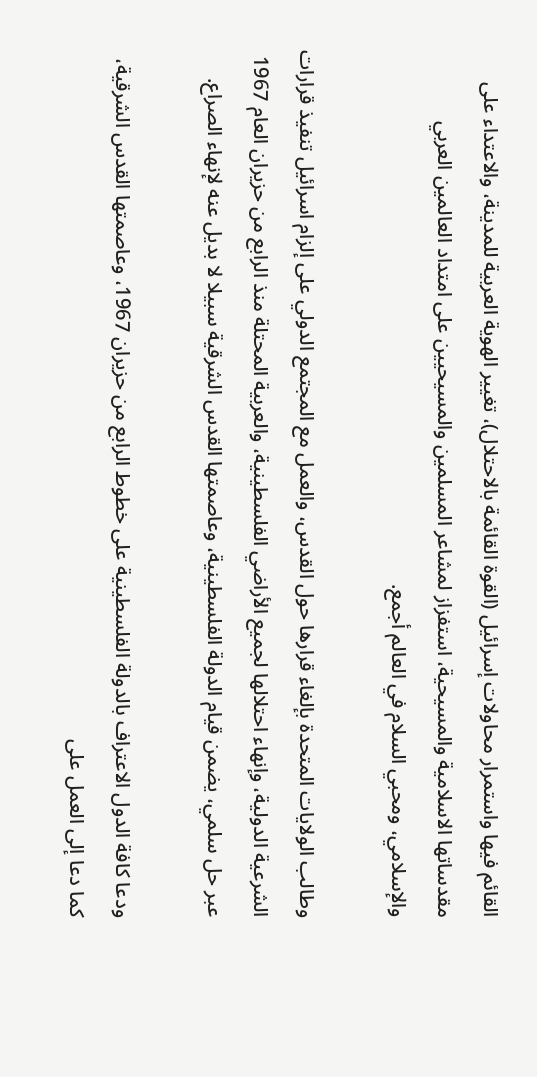القائم فيها واستمرار محاولات إسرائيل (القوة القائمة بالاحتلال)، تغيير الهوية العربية للمدينة، والاعتداء على مقدساتها الاسلامية والمسيحية، استفزاز لمشاعر المسلمين والمسيحيين على امتداد العالمين العربي والإسلامي، ومحبي السلام في العالم أجمع.

وطالب الولايات المتحدة بإلغاء قرارها حول القدس، والعمل مع المجتمع الدولي على إلزام اسرائيل تنفيذ قرارات الشرعية الدولية، وإنهاء احتلالها لجميع الأراضي الفلسطينية، والعربية المحتلة منذ الرابع من حزيران العام 1967 عبر حل سلمي، يضمن قيام الدولة الفلسطينية، وعاصمتها القدس الشرقية سبيلا لا بديل عنه لإنهاء الصراع.

ودعا كافة الدول الاعتراف بالدولة الفلسطينية على خطوط الرابع من حزيران 1967، وعاصمتها القدس الشرقية، كما دعا إلى العمل على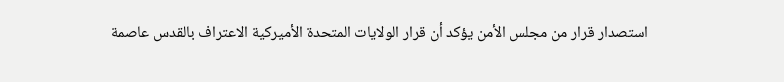استصدار قرار من مجلس الأمن يؤكد أن قرار الولايات المتحدة الأميركية الاعتراف بالقدس عاصمة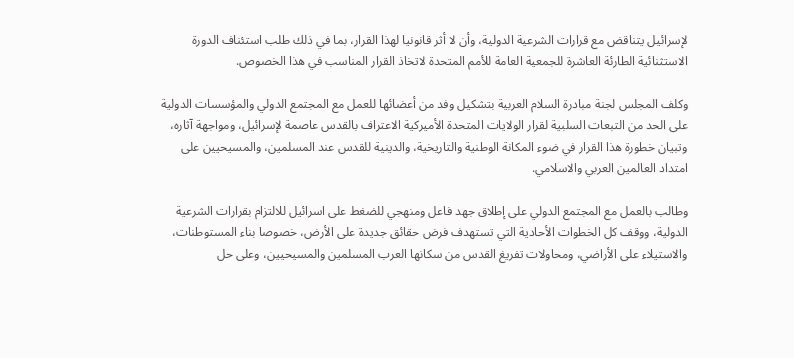لإسرائيل يتناقض مع قرارات الشرعية الدولية، وأن لا أثر قانونيا لهذا القرار، بما في ذلك طلب استئناف الدورة الاستثنائية الطارئة العاشرة للجمعية العامة للأمم المتحدة لاتخاذ القرار المناسب في هذا الخصوص.

وكلف المجلس لجنة مبادرة السلام العربية بتشكيل وفد من أعضائها للعمل مع المجتمع الدولي والمؤسسات الدولية على الحد من التبعات السلبية لقرار الولايات المتحدة الأميركية الاعتراف بالقدس عاصمة لإسرائيل، ومواجهة آثاره، وتبيان خطورة هذا القرار في ضوء المكانة الوطنية والتاريخية، والدينية للقدس عند المسلمين، والمسيحيين على امتداد العالمين العربي والاسلامي.

وطالب بالعمل مع المجتمع الدولي على إطلاق جهد فاعل ومنهجي للضغط على اسرائيل للالتزام بقرارات الشرعية الدولية، ووقف كل الخطوات الأحادية التي تستهدف فرض حقائق جديدة على الأرض، خصوصا بناء المستوطنات، والاستيلاء على الأراضي، ومحاولات تفريغ القدس من سكانها العرب المسلمين والمسيحيين، وعلى حل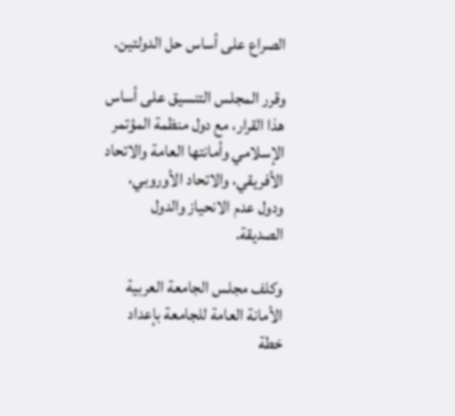الصراع على أساس حل الدولتين.

وقرر المجلس التنسيق على أساس هذا القرار، مع دول منظمة المؤتمر الإسلامي وأمانتها العامة والاتحاد الأفريقي، والاتحاد الأوروبي، ودول عدم الانحياز والدول الصديقة.

وكلف مجلس الجامعة العربية الأمانة العامة للجامعة بإعداد خطة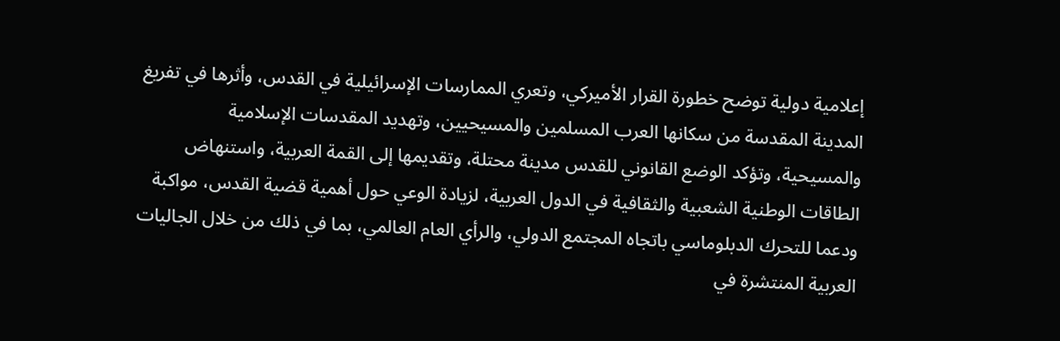إعلامية دولية توضح خطورة القرار الأميركي، وتعري الممارسات الإسرائيلية في القدس، وأثرها في تفريغ المدينة المقدسة من سكانها العرب المسلمين والمسيحيين، وتهديد المقدسات الإسلامية والمسيحية، وتؤكد الوضع القانوني للقدس مدينة محتلة، وتقديمها إلى القمة العربية، واستنهاض الطاقات الوطنية الشعبية والثقافية في الدول العربية، لزيادة الوعي حول أهمية قضية القدس، مواكبة ودعما للتحرك الدبلوماسي باتجاه المجتمع الدولي، والرأي العام العالمي، بما في ذلك من خلال الجاليات العربية المنتشرة في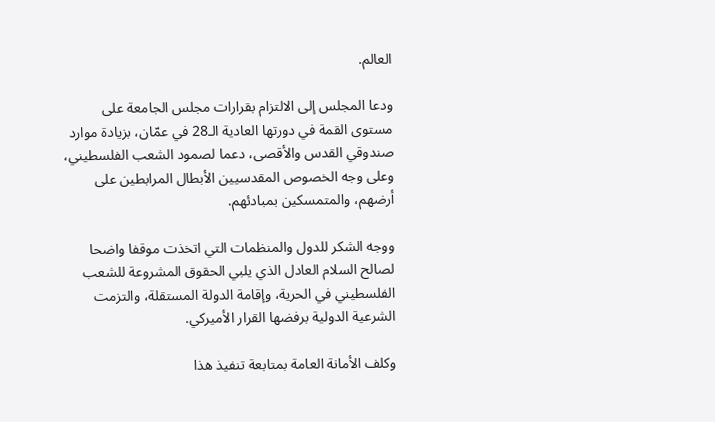العالم.

ودعا المجلس إلى الالتزام بقرارات مجلس الجامعة على مستوى القمة في دورتها العادية الـ28 في عمّان، بزيادة موارد صندوقي القدس والأقصى، دعما لصمود الشعب الفلسطيني، وعلى وجه الخصوص المقدسيين الأبطال المرابطين على أرضهم، والمتمسكين بمبادئهم.

ووجه الشكر للدول والمنظمات التي اتخذت موقفا واضحا لصالح السلام العادل الذي يلبي الحقوق المشروعة للشعب الفلسطيني في الحرية، وإقامة الدولة المستقلة، والتزمت الشرعية الدولية برفضها القرار الأميركي.

وكلف الأمانة العامة بمتابعة تنفيذ هذا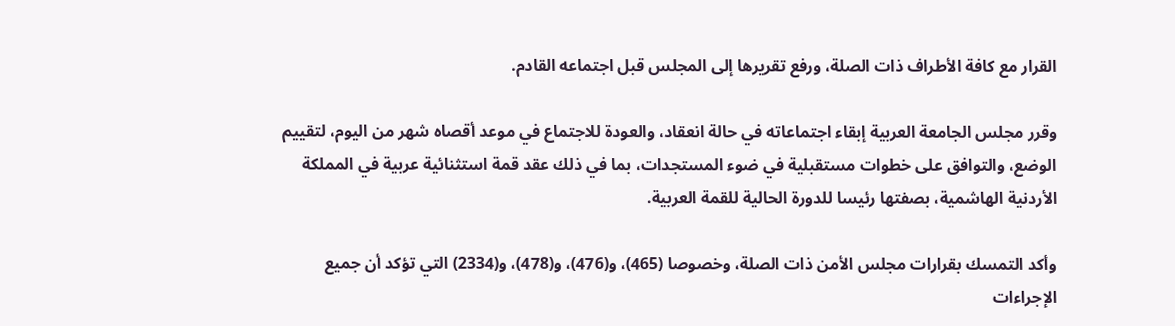القرار مع كافة الأطراف ذات الصلة، ورفع تقريرها إلى المجلس قبل اجتماعه القادم.

وقرر مجلس الجامعة العربية إبقاء اجتماعاته في حالة انعقاد، والعودة للاجتماع في موعد أقصاه شهر من اليوم، لتقييم الوضع، والتوافق على خطوات مستقبلية في ضوء المستجدات، بما في ذلك عقد قمة استثنائية عربية في المملكة الأردنية الهاشمية، بصفتها رئيسا للدورة الحالية للقمة العربية.

وأكد التمسك بقرارات مجلس الأمن ذات الصلة، وخصوصا (465)، و(476)، و(478)، و(2334) التي تؤكد أن جميع الإجراءات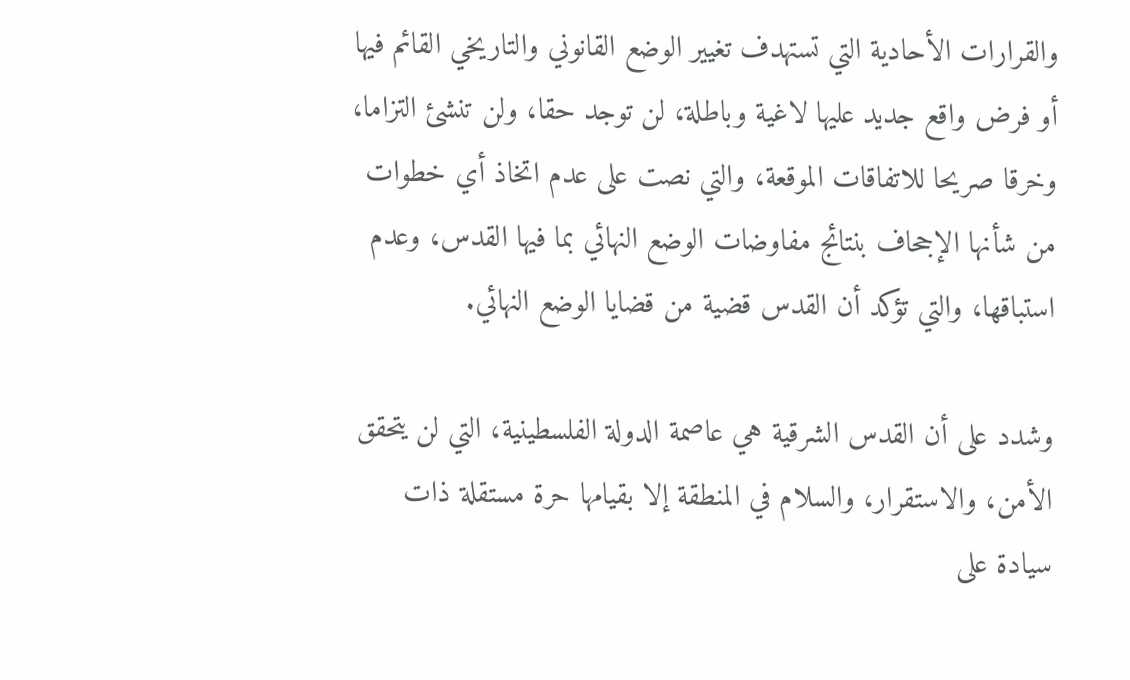والقرارات الأحادية التي تستهدف تغيير الوضع القانوني والتاريخي القائم فيها أو فرض واقع جديد عليها لاغية وباطلة، لن توجد حقا، ولن تنشئ التزاما، وخرقا صريحا للاتفاقات الموقعة، والتي نصت على عدم اتخاذ أي خطوات من شأنها الإجحاف بنتائج مفاوضات الوضع النهائي بما فيها القدس، وعدم استباقها، والتي تؤكد أن القدس قضية من قضايا الوضع النهائي.

وشدد على أن القدس الشرقية هي عاصمة الدولة الفلسطينية، التي لن يتحقق الأمن، والاستقرار، والسلام في المنطقة إلا بقيامها حرة مستقلة ذات سيادة على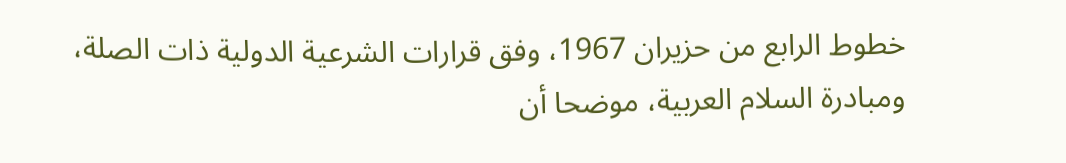خطوط الرابع من حزيران 1967، وفق قرارات الشرعية الدولية ذات الصلة، ومبادرة السلام العربية، موضحا أن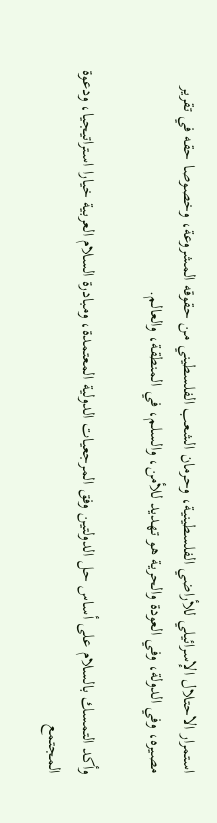استمرار الاحتلال الإسرائيلي للأراضي الفلسطينية، وحرمان الشعب الفلسطيني من حقوقه المشروعة، وخصوصا حقه في تقرير مصيره، وفي الدولة، وفي العودة والحرية هو تهديد للأمن، والسلم، في المنطقة، والعالم.

وأكد التمسك بالسلام على أساس حل الدولتين وفق المرجعيات الدولية المعتمدة، ومبادرة السلام العربية خيارا استراتيجيا، ودعوة المجتمع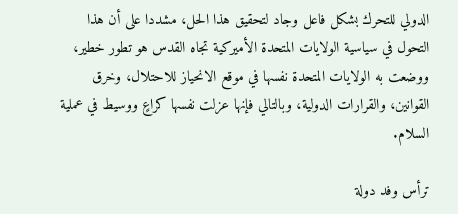الدولي للتحرك بشكل فاعل وجاد لتحقيق هذا الحل، مشددا على أن هذا التحول في سياسية الولايات المتحدة الأميركية تجاه القدس هو تطور خطير، ووضعت به الولايات المتحدة نفسها في موقع الانحياز للاحتلال، وخرق القوانين، والقرارات الدولية، وبالتالي فإنها عزلت نفسها كراعٍ ووسيط في عملية السلام.

ترأس وفد دولة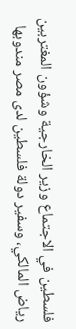فلسطين في الاجتماع وزير الخارجية وشؤون المغتربين رياض المالكي، وسفير دولة فلسطين لدى مصر مندوبها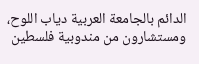الدائم بالجامعة العربية دياب اللوح، ومستشارون من مندوبية فلسطين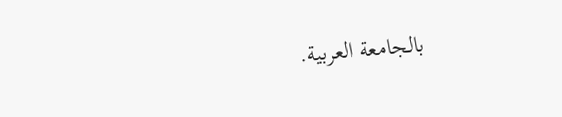بالجامعة العربية.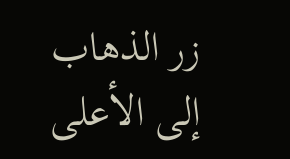زر الذهاب إلى الأعلى